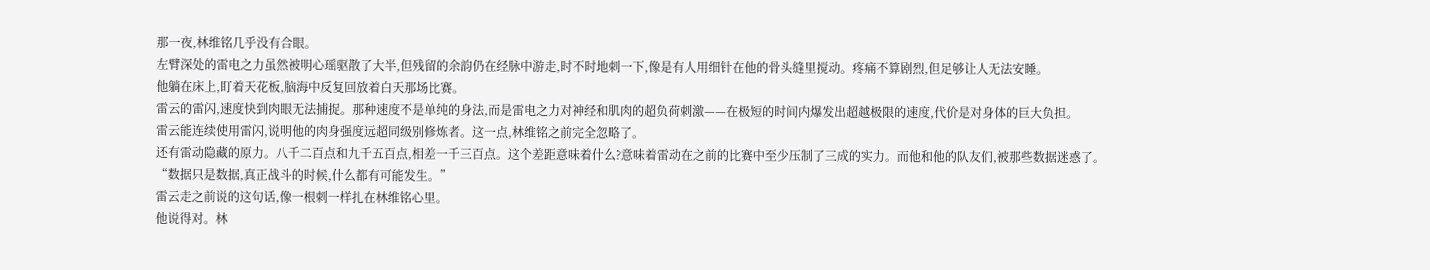那一夜,林维铭几乎没有合眼。
左臂深处的雷电之力虽然被明心瑶驱散了大半,但残留的余韵仍在经脉中游走,时不时地刺一下,像是有人用细针在他的骨头缝里搅动。疼痛不算剧烈,但足够让人无法安睡。
他躺在床上,盯着天花板,脑海中反复回放着白天那场比赛。
雷云的雷闪,速度快到肉眼无法捕捉。那种速度不是单纯的身法,而是雷电之力对神经和肌肉的超负荷刺激——在极短的时间内爆发出超越极限的速度,代价是对身体的巨大负担。
雷云能连续使用雷闪,说明他的肉身强度远超同级别修炼者。这一点,林维铭之前完全忽略了。
还有雷动隐藏的原力。八千二百点和九千五百点,相差一千三百点。这个差距意味着什么?意味着雷动在之前的比赛中至少压制了三成的实力。而他和他的队友们,被那些数据迷惑了。
“数据只是数据,真正战斗的时候,什么都有可能发生。”
雷云走之前说的这句话,像一根刺一样扎在林维铭心里。
他说得对。林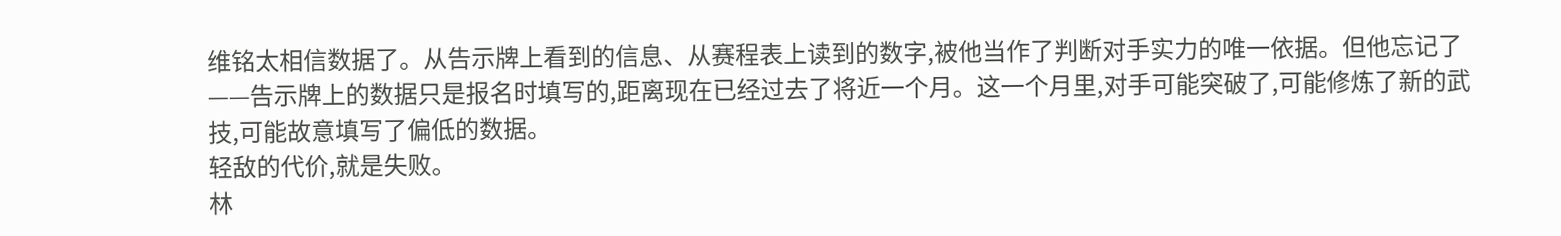维铭太相信数据了。从告示牌上看到的信息、从赛程表上读到的数字,被他当作了判断对手实力的唯一依据。但他忘记了——告示牌上的数据只是报名时填写的,距离现在已经过去了将近一个月。这一个月里,对手可能突破了,可能修炼了新的武技,可能故意填写了偏低的数据。
轻敌的代价,就是失败。
林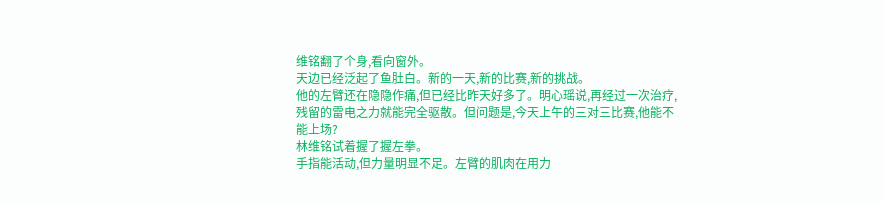维铭翻了个身,看向窗外。
天边已经泛起了鱼肚白。新的一天,新的比赛,新的挑战。
他的左臂还在隐隐作痛,但已经比昨天好多了。明心瑶说,再经过一次治疗,残留的雷电之力就能完全驱散。但问题是,今天上午的三对三比赛,他能不能上场?
林维铭试着握了握左拳。
手指能活动,但力量明显不足。左臂的肌肉在用力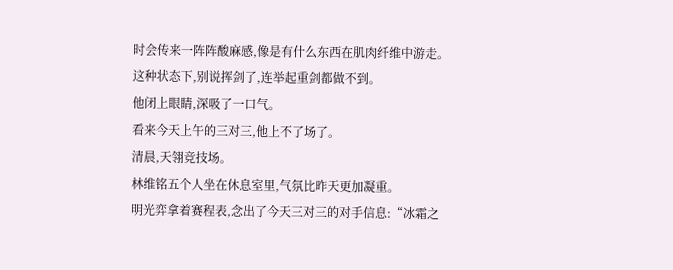时会传来一阵阵酸麻感,像是有什么东西在肌肉纤维中游走。这种状态下,别说挥剑了,连举起重剑都做不到。
他闭上眼睛,深吸了一口气。
看来今天上午的三对三,他上不了场了。
清晨,天翎竞技场。
林维铭五个人坐在休息室里,气氛比昨天更加凝重。
明光弈拿着赛程表,念出了今天三对三的对手信息:“冰霜之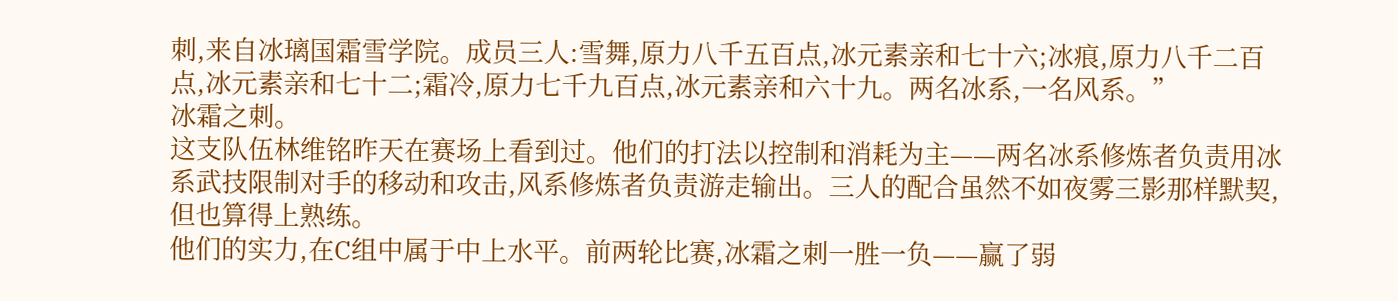刺,来自冰璃国霜雪学院。成员三人:雪舞,原力八千五百点,冰元素亲和七十六;冰痕,原力八千二百点,冰元素亲和七十二;霜冷,原力七千九百点,冰元素亲和六十九。两名冰系,一名风系。”
冰霜之刺。
这支队伍林维铭昨天在赛场上看到过。他们的打法以控制和消耗为主——两名冰系修炼者负责用冰系武技限制对手的移动和攻击,风系修炼者负责游走输出。三人的配合虽然不如夜雾三影那样默契,但也算得上熟练。
他们的实力,在C组中属于中上水平。前两轮比赛,冰霜之刺一胜一负——赢了弱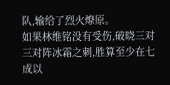队,输给了烈火燎原。
如果林维铭没有受伤,破晓三对三对阵冰霜之刺,胜算至少在七成以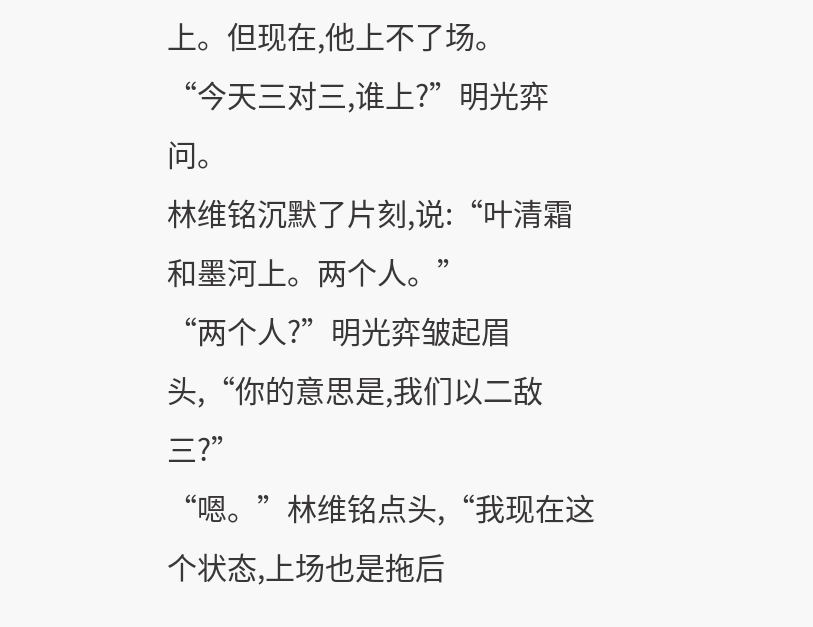上。但现在,他上不了场。
“今天三对三,谁上?”明光弈问。
林维铭沉默了片刻,说:“叶清霜和墨河上。两个人。”
“两个人?”明光弈皱起眉头,“你的意思是,我们以二敌三?”
“嗯。”林维铭点头,“我现在这个状态,上场也是拖后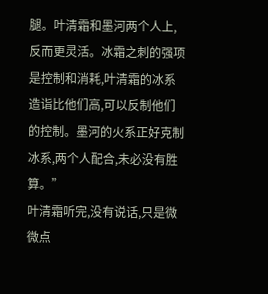腿。叶清霜和墨河两个人上,反而更灵活。冰霜之刺的强项是控制和消耗,叶清霜的冰系造诣比他们高,可以反制他们的控制。墨河的火系正好克制冰系,两个人配合,未必没有胜算。”
叶清霜听完,没有说话,只是微微点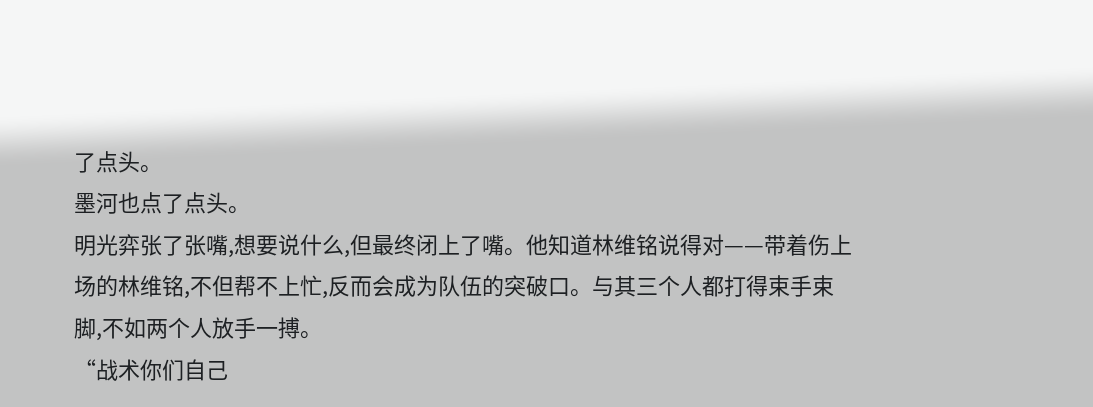了点头。
墨河也点了点头。
明光弈张了张嘴,想要说什么,但最终闭上了嘴。他知道林维铭说得对——带着伤上场的林维铭,不但帮不上忙,反而会成为队伍的突破口。与其三个人都打得束手束脚,不如两个人放手一搏。
“战术你们自己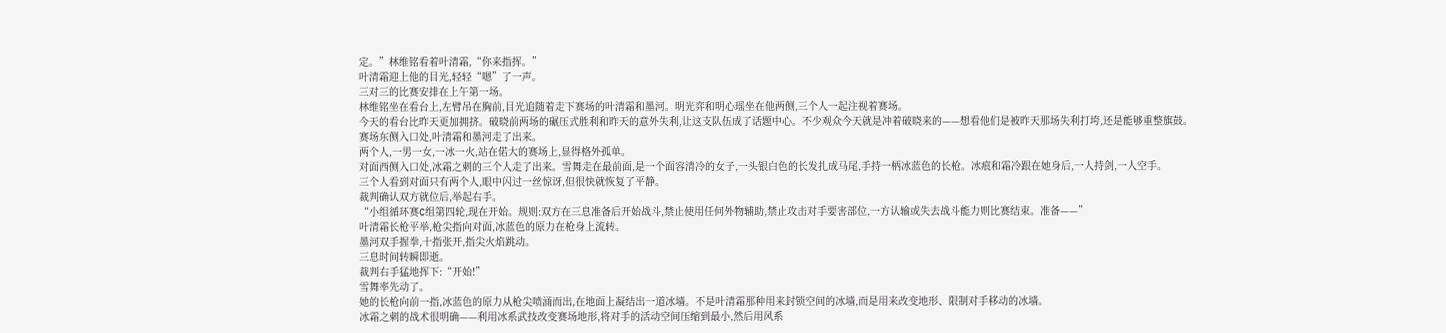定。”林维铭看着叶清霜,“你来指挥。”
叶清霜迎上他的目光,轻轻“嗯”了一声。
三对三的比赛安排在上午第一场。
林维铭坐在看台上,左臂吊在胸前,目光追随着走下赛场的叶清霜和墨河。明光弈和明心瑶坐在他两侧,三个人一起注视着赛场。
今天的看台比昨天更加拥挤。破晓前两场的碾压式胜利和昨天的意外失利,让这支队伍成了话题中心。不少观众今天就是冲着破晓来的——想看他们是被昨天那场失利打垮,还是能够重整旗鼓。
赛场东侧入口处,叶清霜和墨河走了出来。
两个人,一男一女,一冰一火,站在偌大的赛场上,显得格外孤单。
对面西侧入口处,冰霜之刺的三个人走了出来。雪舞走在最前面,是一个面容清冷的女子,一头银白色的长发扎成马尾,手持一柄冰蓝色的长枪。冰痕和霜冷跟在她身后,一人持剑,一人空手。
三个人看到对面只有两个人,眼中闪过一丝惊讶,但很快就恢复了平静。
裁判确认双方就位后,举起右手。
“小组循环赛C组第四轮,现在开始。规则:双方在三息准备后开始战斗,禁止使用任何外物辅助,禁止攻击对手要害部位,一方认输或失去战斗能力则比赛结束。准备——”
叶清霜长枪平举,枪尖指向对面,冰蓝色的原力在枪身上流转。
墨河双手握拳,十指张开,指尖火焰跳动。
三息时间转瞬即逝。
裁判右手猛地挥下:“开始!”
雪舞率先动了。
她的长枪向前一指,冰蓝色的原力从枪尖喷涌而出,在地面上凝结出一道冰墙。不是叶清霜那种用来封锁空间的冰墙,而是用来改变地形、限制对手移动的冰墙。
冰霜之刺的战术很明确——利用冰系武技改变赛场地形,将对手的活动空间压缩到最小,然后用风系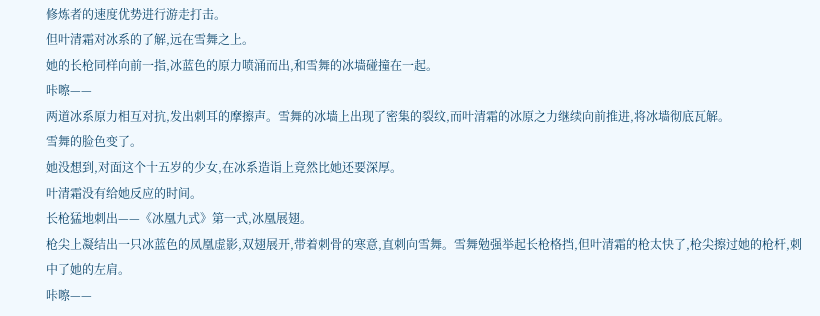修炼者的速度优势进行游走打击。
但叶清霜对冰系的了解,远在雪舞之上。
她的长枪同样向前一指,冰蓝色的原力喷涌而出,和雪舞的冰墙碰撞在一起。
咔嚓——
两道冰系原力相互对抗,发出刺耳的摩擦声。雪舞的冰墙上出现了密集的裂纹,而叶清霜的冰原之力继续向前推进,将冰墙彻底瓦解。
雪舞的脸色变了。
她没想到,对面这个十五岁的少女,在冰系造诣上竟然比她还要深厚。
叶清霜没有给她反应的时间。
长枪猛地刺出——《冰凰九式》第一式,冰凰展翅。
枪尖上凝结出一只冰蓝色的凤凰虚影,双翅展开,带着刺骨的寒意,直刺向雪舞。雪舞勉强举起长枪格挡,但叶清霜的枪太快了,枪尖擦过她的枪杆,刺中了她的左肩。
咔嚓——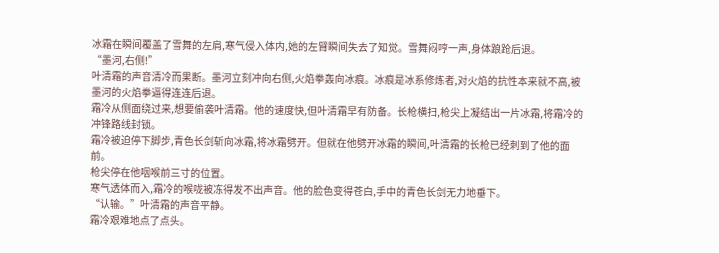冰霜在瞬间覆盖了雪舞的左肩,寒气侵入体内,她的左臂瞬间失去了知觉。雪舞闷哼一声,身体踉跄后退。
“墨河,右侧!”
叶清霜的声音清冷而果断。墨河立刻冲向右侧,火焰拳轰向冰痕。冰痕是冰系修炼者,对火焰的抗性本来就不高,被墨河的火焰拳逼得连连后退。
霜冷从侧面绕过来,想要偷袭叶清霜。他的速度快,但叶清霜早有防备。长枪横扫,枪尖上凝结出一片冰霜,将霜冷的冲锋路线封锁。
霜冷被迫停下脚步,青色长剑斩向冰霜,将冰霜劈开。但就在他劈开冰霜的瞬间,叶清霜的长枪已经刺到了他的面前。
枪尖停在他咽喉前三寸的位置。
寒气透体而入,霜冷的喉咙被冻得发不出声音。他的脸色变得苍白,手中的青色长剑无力地垂下。
“认输。”叶清霜的声音平静。
霜冷艰难地点了点头。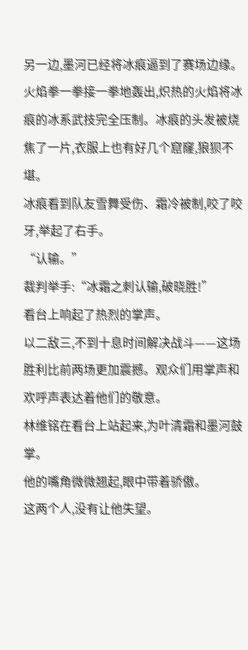另一边,墨河已经将冰痕逼到了赛场边缘。火焰拳一拳接一拳地轰出,炽热的火焰将冰痕的冰系武技完全压制。冰痕的头发被烧焦了一片,衣服上也有好几个窟窿,狼狈不堪。
冰痕看到队友雪舞受伤、霜冷被制,咬了咬牙,举起了右手。
“认输。”
裁判举手:“冰霜之刺认输,破晓胜!”
看台上响起了热烈的掌声。
以二敌三,不到十息时间解决战斗——这场胜利比前两场更加震撼。观众们用掌声和欢呼声表达着他们的敬意。
林维铭在看台上站起来,为叶清霜和墨河鼓掌。
他的嘴角微微翘起,眼中带着骄傲。
这两个人,没有让他失望。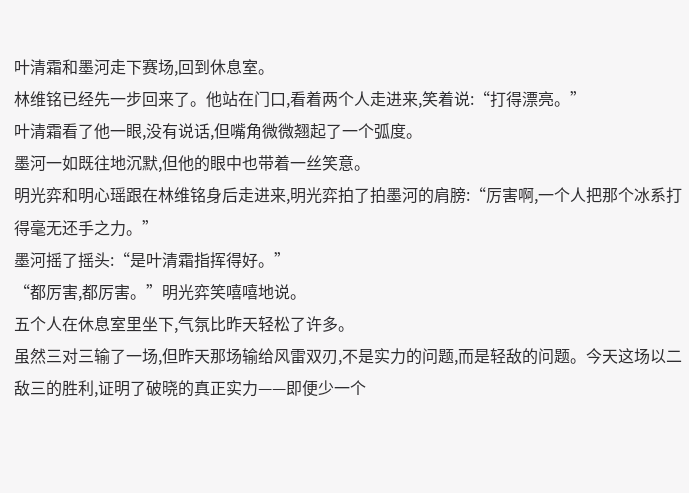叶清霜和墨河走下赛场,回到休息室。
林维铭已经先一步回来了。他站在门口,看着两个人走进来,笑着说:“打得漂亮。”
叶清霜看了他一眼,没有说话,但嘴角微微翘起了一个弧度。
墨河一如既往地沉默,但他的眼中也带着一丝笑意。
明光弈和明心瑶跟在林维铭身后走进来,明光弈拍了拍墨河的肩膀:“厉害啊,一个人把那个冰系打得毫无还手之力。”
墨河摇了摇头:“是叶清霜指挥得好。”
“都厉害,都厉害。”明光弈笑嘻嘻地说。
五个人在休息室里坐下,气氛比昨天轻松了许多。
虽然三对三输了一场,但昨天那场输给风雷双刃,不是实力的问题,而是轻敌的问题。今天这场以二敌三的胜利,证明了破晓的真正实力——即便少一个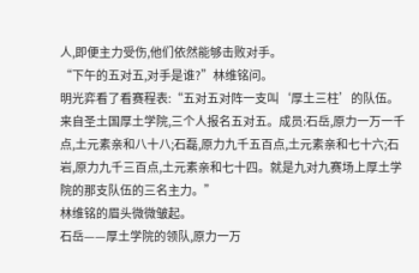人,即便主力受伤,他们依然能够击败对手。
“下午的五对五,对手是谁?”林维铭问。
明光弈看了看赛程表:“五对五对阵一支叫‘厚土三柱’的队伍。来自圣土国厚土学院,三个人报名五对五。成员:石岳,原力一万一千点,土元素亲和八十八;石磊,原力九千五百点,土元素亲和七十六;石岩,原力九千三百点,土元素亲和七十四。就是九对九赛场上厚土学院的那支队伍的三名主力。”
林维铭的眉头微微皱起。
石岳——厚土学院的领队,原力一万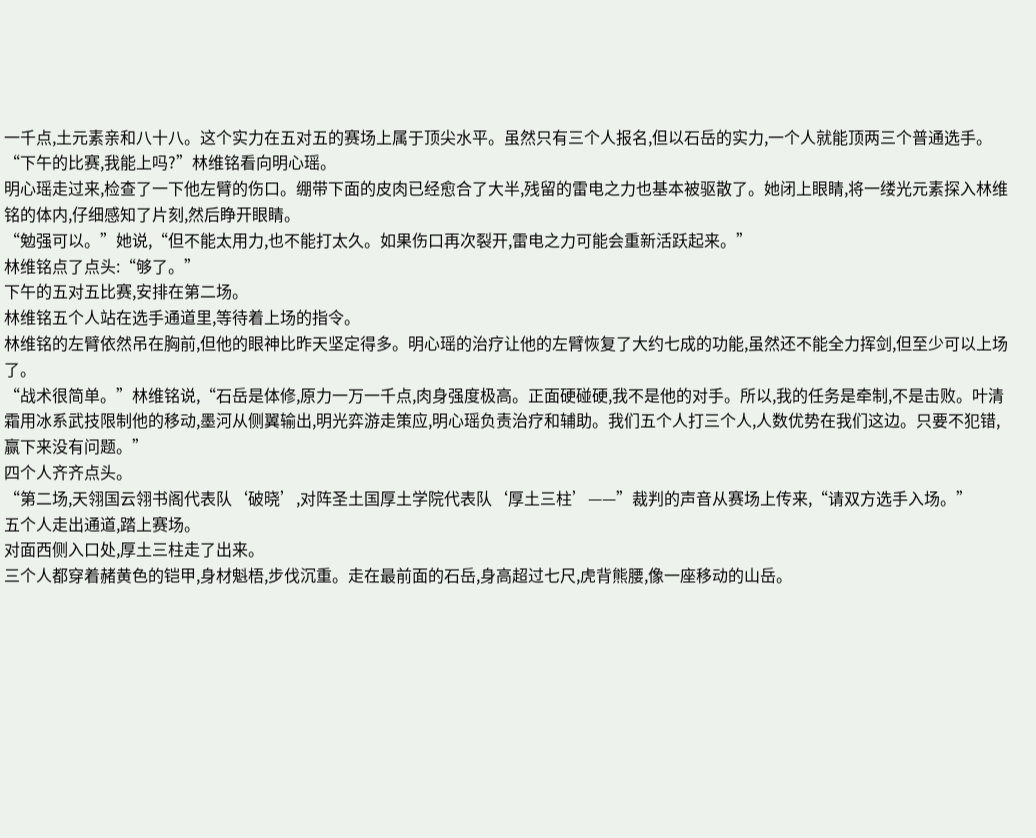一千点,土元素亲和八十八。这个实力在五对五的赛场上属于顶尖水平。虽然只有三个人报名,但以石岳的实力,一个人就能顶两三个普通选手。
“下午的比赛,我能上吗?”林维铭看向明心瑶。
明心瑶走过来,检查了一下他左臂的伤口。绷带下面的皮肉已经愈合了大半,残留的雷电之力也基本被驱散了。她闭上眼睛,将一缕光元素探入林维铭的体内,仔细感知了片刻,然后睁开眼睛。
“勉强可以。”她说,“但不能太用力,也不能打太久。如果伤口再次裂开,雷电之力可能会重新活跃起来。”
林维铭点了点头:“够了。”
下午的五对五比赛,安排在第二场。
林维铭五个人站在选手通道里,等待着上场的指令。
林维铭的左臂依然吊在胸前,但他的眼神比昨天坚定得多。明心瑶的治疗让他的左臂恢复了大约七成的功能,虽然还不能全力挥剑,但至少可以上场了。
“战术很简单。”林维铭说,“石岳是体修,原力一万一千点,肉身强度极高。正面硬碰硬,我不是他的对手。所以,我的任务是牵制,不是击败。叶清霜用冰系武技限制他的移动,墨河从侧翼输出,明光弈游走策应,明心瑶负责治疗和辅助。我们五个人打三个人,人数优势在我们这边。只要不犯错,赢下来没有问题。”
四个人齐齐点头。
“第二场,天翎国云翎书阁代表队‘破晓’,对阵圣土国厚土学院代表队‘厚土三柱’——”裁判的声音从赛场上传来,“请双方选手入场。”
五个人走出通道,踏上赛场。
对面西侧入口处,厚土三柱走了出来。
三个人都穿着赭黄色的铠甲,身材魁梧,步伐沉重。走在最前面的石岳,身高超过七尺,虎背熊腰,像一座移动的山岳。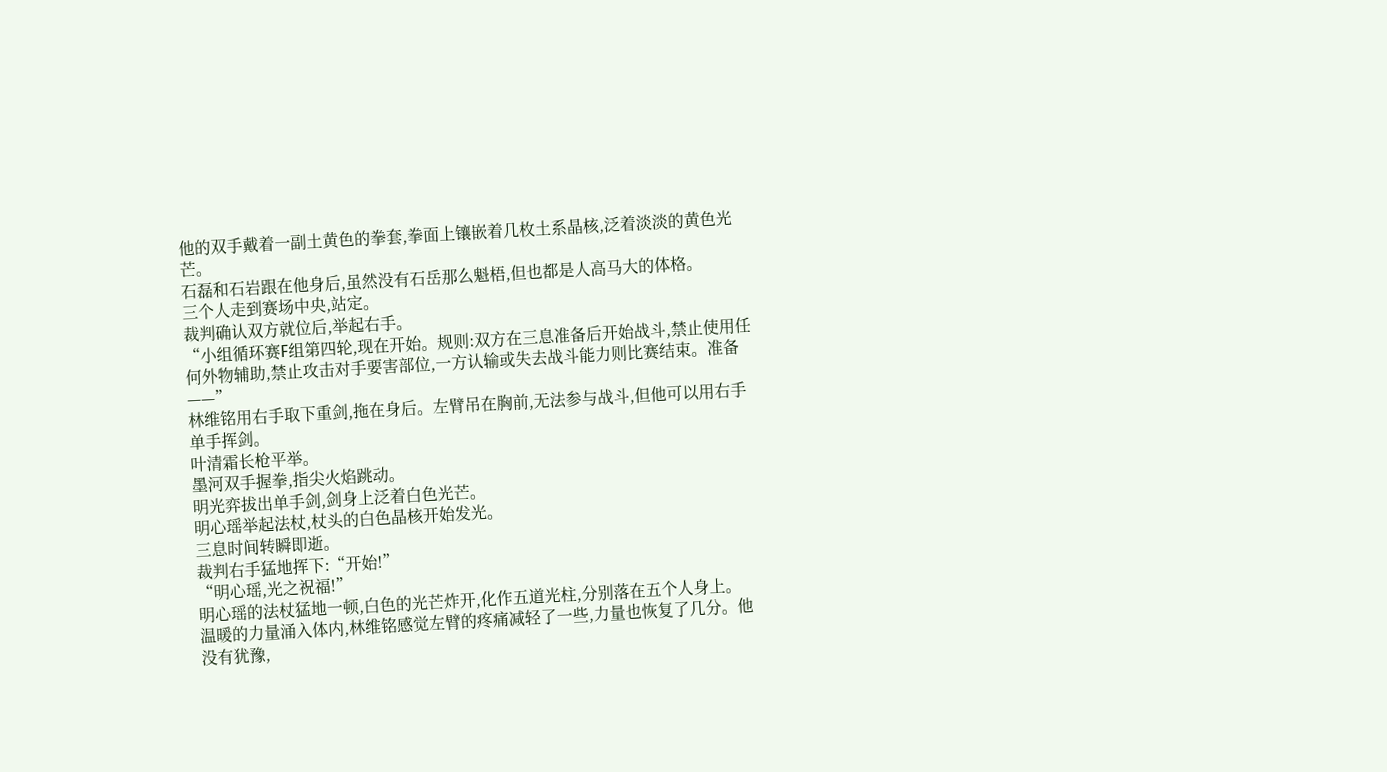他的双手戴着一副土黄色的拳套,拳面上镶嵌着几枚土系晶核,泛着淡淡的黄色光芒。
石磊和石岩跟在他身后,虽然没有石岳那么魁梧,但也都是人高马大的体格。
三个人走到赛场中央,站定。
裁判确认双方就位后,举起右手。
“小组循环赛F组第四轮,现在开始。规则:双方在三息准备后开始战斗,禁止使用任何外物辅助,禁止攻击对手要害部位,一方认输或失去战斗能力则比赛结束。准备——”
林维铭用右手取下重剑,拖在身后。左臂吊在胸前,无法参与战斗,但他可以用右手单手挥剑。
叶清霜长枪平举。
墨河双手握拳,指尖火焰跳动。
明光弈拔出单手剑,剑身上泛着白色光芒。
明心瑶举起法杖,杖头的白色晶核开始发光。
三息时间转瞬即逝。
裁判右手猛地挥下:“开始!”
“明心瑶,光之祝福!”
明心瑶的法杖猛地一顿,白色的光芒炸开,化作五道光柱,分别落在五个人身上。
温暖的力量涌入体内,林维铭感觉左臂的疼痛减轻了一些,力量也恢复了几分。他没有犹豫,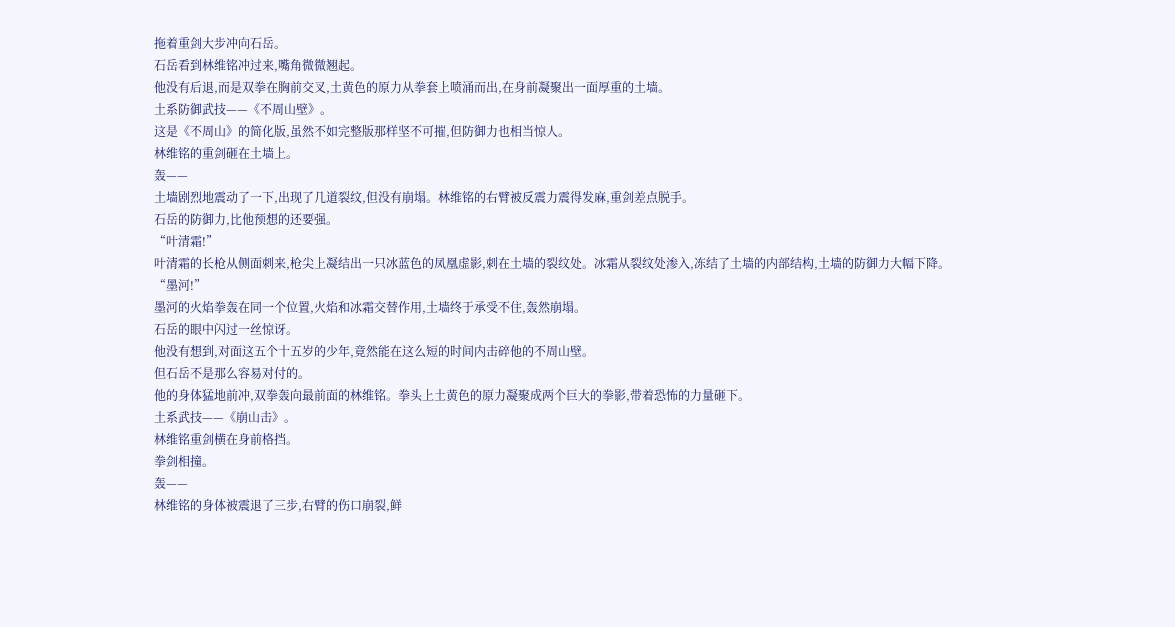拖着重剑大步冲向石岳。
石岳看到林维铭冲过来,嘴角微微翘起。
他没有后退,而是双拳在胸前交叉,土黄色的原力从拳套上喷涌而出,在身前凝聚出一面厚重的土墙。
土系防御武技——《不周山壁》。
这是《不周山》的简化版,虽然不如完整版那样坚不可摧,但防御力也相当惊人。
林维铭的重剑砸在土墙上。
轰——
土墙剧烈地震动了一下,出现了几道裂纹,但没有崩塌。林维铭的右臂被反震力震得发麻,重剑差点脱手。
石岳的防御力,比他预想的还要强。
“叶清霜!”
叶清霜的长枪从侧面刺来,枪尖上凝结出一只冰蓝色的凤凰虚影,刺在土墙的裂纹处。冰霜从裂纹处渗入,冻结了土墙的内部结构,土墙的防御力大幅下降。
“墨河!”
墨河的火焰拳轰在同一个位置,火焰和冰霜交替作用,土墙终于承受不住,轰然崩塌。
石岳的眼中闪过一丝惊讶。
他没有想到,对面这五个十五岁的少年,竟然能在这么短的时间内击碎他的不周山壁。
但石岳不是那么容易对付的。
他的身体猛地前冲,双拳轰向最前面的林维铭。拳头上土黄色的原力凝聚成两个巨大的拳影,带着恐怖的力量砸下。
土系武技——《崩山击》。
林维铭重剑横在身前格挡。
拳剑相撞。
轰——
林维铭的身体被震退了三步,右臂的伤口崩裂,鲜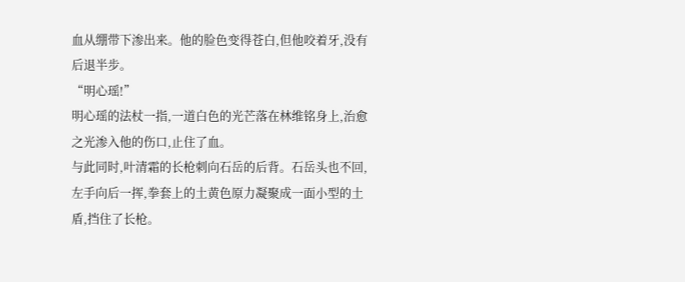血从绷带下渗出来。他的脸色变得苍白,但他咬着牙,没有后退半步。
“明心瑶!”
明心瑶的法杖一指,一道白色的光芒落在林维铭身上,治愈之光渗入他的伤口,止住了血。
与此同时,叶清霜的长枪刺向石岳的后背。石岳头也不回,左手向后一挥,拳套上的土黄色原力凝聚成一面小型的土盾,挡住了长枪。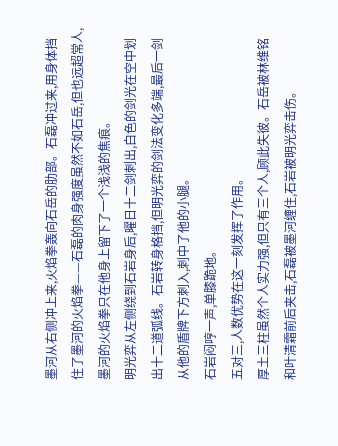墨河从右侧冲上来,火焰拳轰向石岳的肋部。石磊冲过来,用身体挡住了墨河的火焰拳——石磊的肉身强度虽然不如石岳,但也远超常人,墨河的火焰拳只在他身上留下了一个浅浅的焦痕。
明光弈从左侧绕到石岩身后,曜日十二剑刺出,白色的剑光在空中划出十二道弧线。石岩转身格挡,但明光弈的剑法变化多端,最后一剑从他的盾牌下方刺入,刺中了他的小腿。
石岩闷哼一声,单膝跪地。
五对三,人数优势在这一刻发挥了作用。
厚土三柱虽然个人实力强,但只有三个人,顾此失彼。石岳被林维铭和叶清霜前后夹击,石磊被墨河缠住,石岩被明光弈击伤。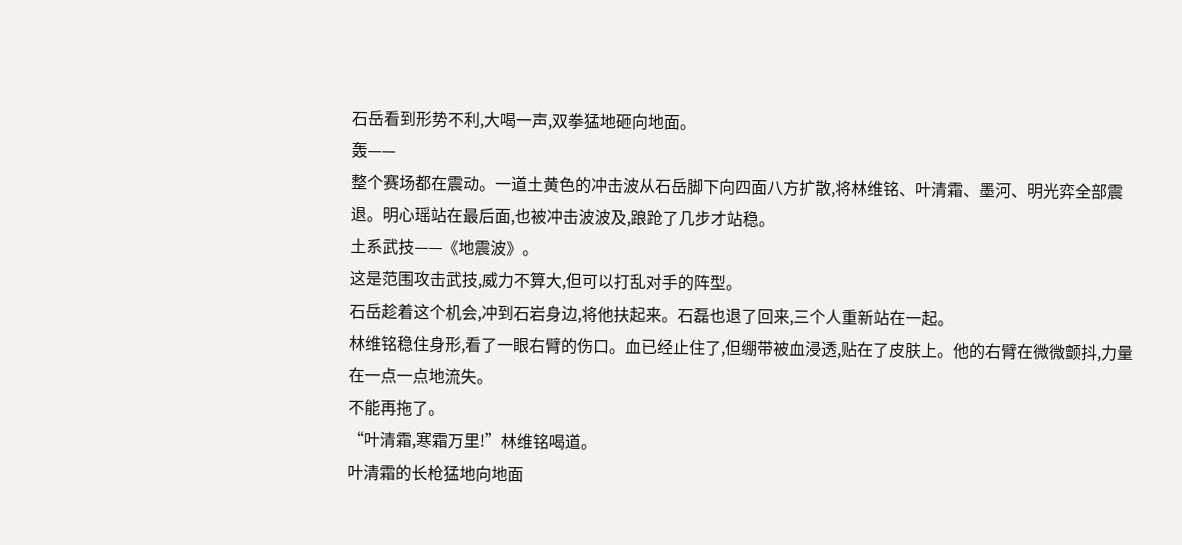石岳看到形势不利,大喝一声,双拳猛地砸向地面。
轰——
整个赛场都在震动。一道土黄色的冲击波从石岳脚下向四面八方扩散,将林维铭、叶清霜、墨河、明光弈全部震退。明心瑶站在最后面,也被冲击波波及,踉跄了几步才站稳。
土系武技——《地震波》。
这是范围攻击武技,威力不算大,但可以打乱对手的阵型。
石岳趁着这个机会,冲到石岩身边,将他扶起来。石磊也退了回来,三个人重新站在一起。
林维铭稳住身形,看了一眼右臂的伤口。血已经止住了,但绷带被血浸透,贴在了皮肤上。他的右臂在微微颤抖,力量在一点一点地流失。
不能再拖了。
“叶清霜,寒霜万里!”林维铭喝道。
叶清霜的长枪猛地向地面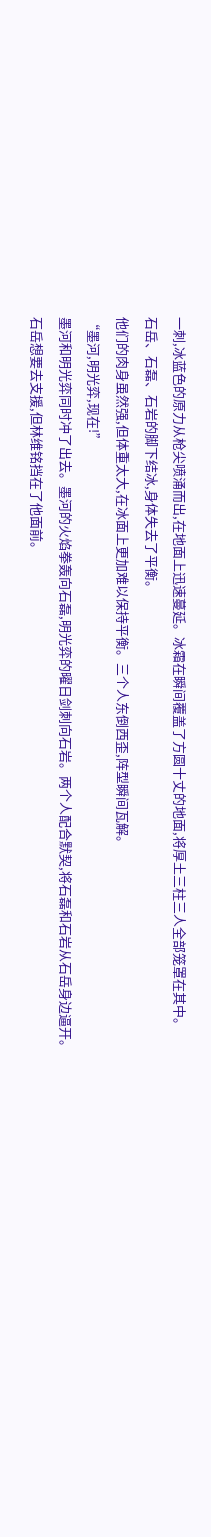一刺,冰蓝色的原力从枪尖喷涌而出,在地面上迅速蔓延。冰霜在瞬间覆盖了方圆十丈的地面,将厚土三柱三人全部笼罩在其中。
石岳、石磊、石岩的脚下结冰,身体失去了平衡。
他们的肉身虽然强,但体重太大,在冰面上更加难以保持平衡。三个人东倒西歪,阵型瞬间瓦解。
“墨河,明光弈,现在!”
墨河和明光弈同时冲了出去。墨河的火焰拳轰向石磊,明光弈的曜日剑刺向石岩。两个人配合默契,将石磊和石岩从石岳身边逼开。
石岳想要去支援,但林维铭挡在了他面前。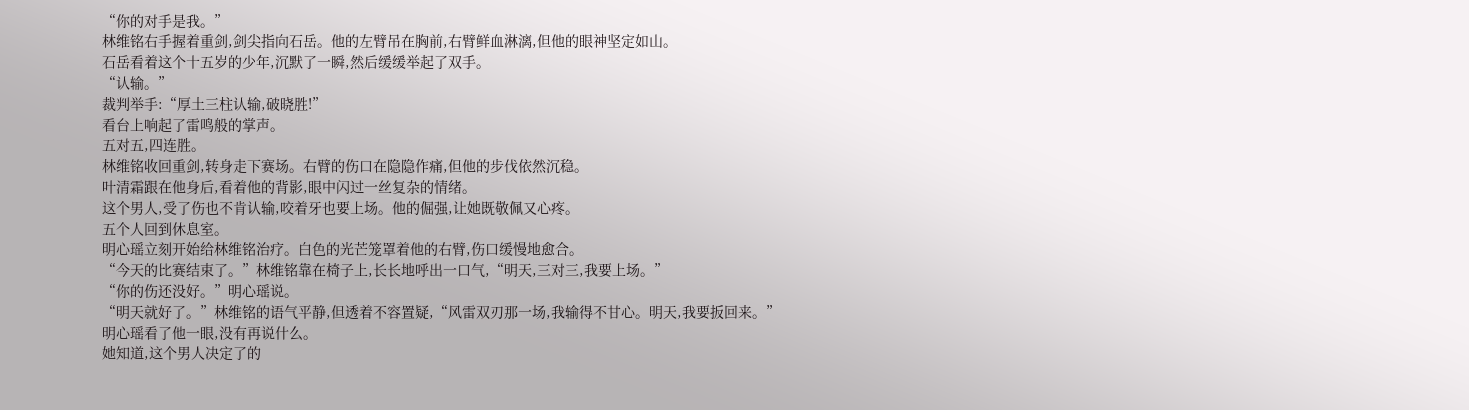“你的对手是我。”
林维铭右手握着重剑,剑尖指向石岳。他的左臂吊在胸前,右臂鲜血淋漓,但他的眼神坚定如山。
石岳看着这个十五岁的少年,沉默了一瞬,然后缓缓举起了双手。
“认输。”
裁判举手:“厚土三柱认输,破晓胜!”
看台上响起了雷鸣般的掌声。
五对五,四连胜。
林维铭收回重剑,转身走下赛场。右臂的伤口在隐隐作痛,但他的步伐依然沉稳。
叶清霜跟在他身后,看着他的背影,眼中闪过一丝复杂的情绪。
这个男人,受了伤也不肯认输,咬着牙也要上场。他的倔强,让她既敬佩又心疼。
五个人回到休息室。
明心瑶立刻开始给林维铭治疗。白色的光芒笼罩着他的右臂,伤口缓慢地愈合。
“今天的比赛结束了。”林维铭靠在椅子上,长长地呼出一口气,“明天,三对三,我要上场。”
“你的伤还没好。”明心瑶说。
“明天就好了。”林维铭的语气平静,但透着不容置疑,“风雷双刃那一场,我输得不甘心。明天,我要扳回来。”
明心瑶看了他一眼,没有再说什么。
她知道,这个男人决定了的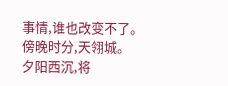事情,谁也改变不了。
傍晚时分,天翎城。
夕阳西沉,将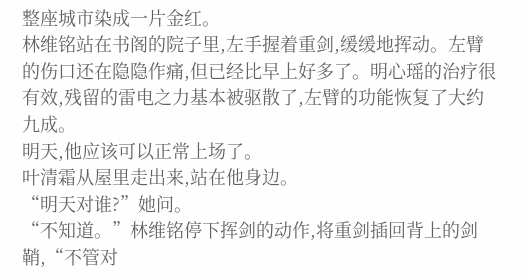整座城市染成一片金红。
林维铭站在书阁的院子里,左手握着重剑,缓缓地挥动。左臂的伤口还在隐隐作痛,但已经比早上好多了。明心瑶的治疗很有效,残留的雷电之力基本被驱散了,左臂的功能恢复了大约九成。
明天,他应该可以正常上场了。
叶清霜从屋里走出来,站在他身边。
“明天对谁?”她问。
“不知道。”林维铭停下挥剑的动作,将重剑插回背上的剑鞘,“不管对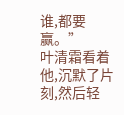谁,都要赢。”
叶清霜看着他,沉默了片刻,然后轻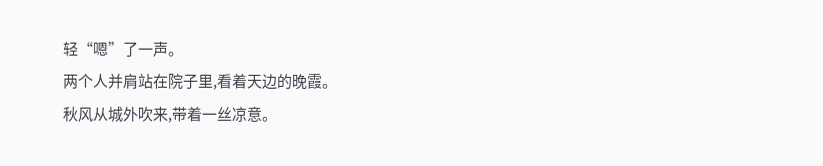轻“嗯”了一声。
两个人并肩站在院子里,看着天边的晚霞。
秋风从城外吹来,带着一丝凉意。